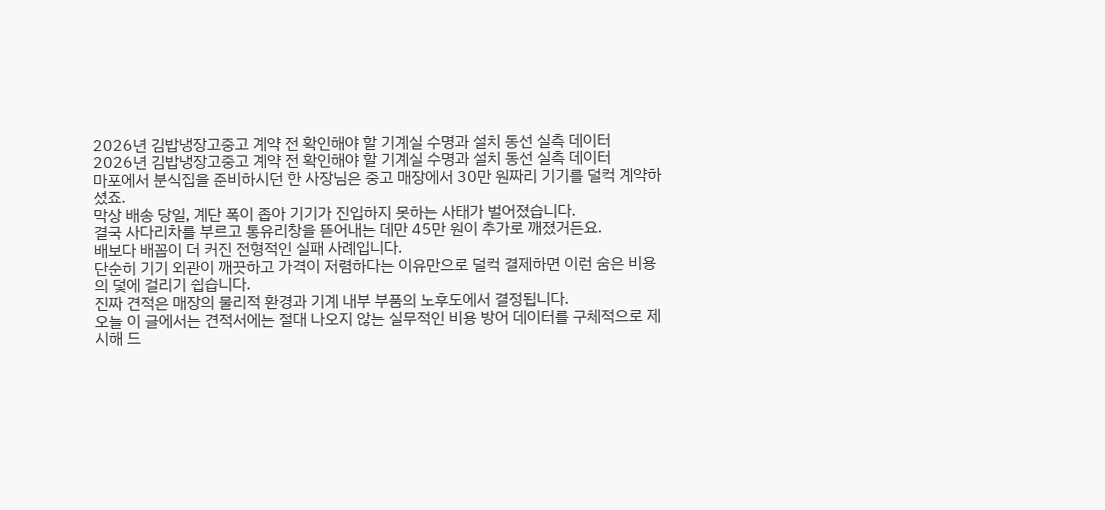2026년 김밥냉장고중고 계약 전 확인해야 할 기계실 수명과 설치 동선 실측 데이터
2026년 김밥냉장고중고 계약 전 확인해야 할 기계실 수명과 설치 동선 실측 데이터
마포에서 분식집을 준비하시던 한 사장님은 중고 매장에서 30만 원짜리 기기를 덜컥 계약하셨죠.
막상 배송 당일, 계단 폭이 좁아 기기가 진입하지 못하는 사태가 벌어졌습니다.
결국 사다리차를 부르고 통유리창을 뜯어내는 데만 45만 원이 추가로 깨졌거든요.
배보다 배꼽이 더 커진 전형적인 실패 사례입니다.
단순히 기기 외관이 깨끗하고 가격이 저렴하다는 이유만으로 덜컥 결제하면 이런 숨은 비용의 덫에 걸리기 쉽습니다.
진짜 견적은 매장의 물리적 환경과 기계 내부 부품의 노후도에서 결정됩니다.
오늘 이 글에서는 견적서에는 절대 나오지 않는 실무적인 비용 방어 데이터를 구체적으로 제시해 드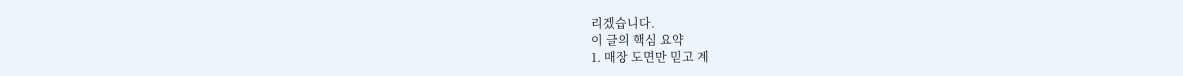리겠습니다.
이 글의 핵심 요약
1. 매장 도면만 믿고 계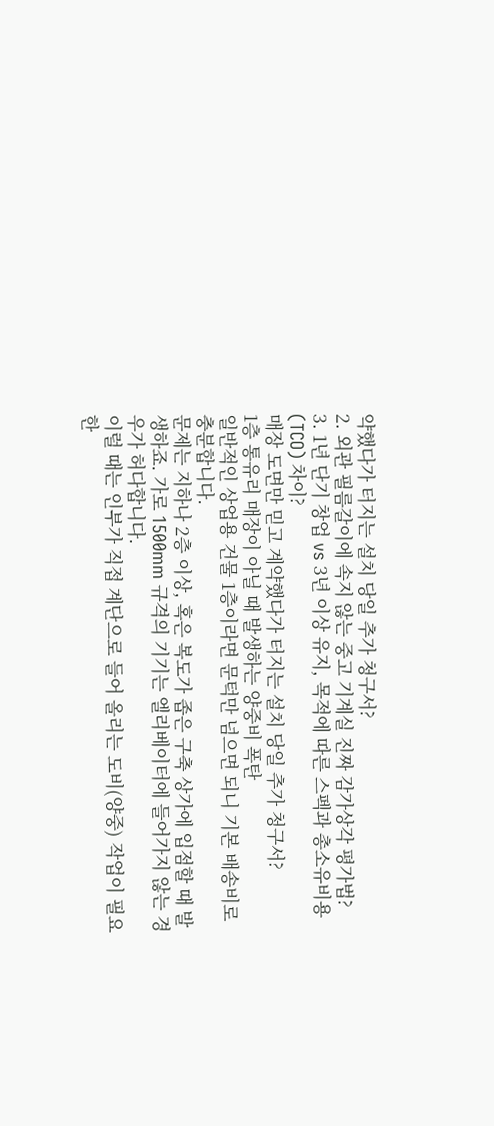약했다가 터지는 설치 당일 추가 청구서?
2. 외관 필름갈이에 속지 않는 중고 기계실 진짜 감가상각 평가법?
3. 1년 단기 창업 vs 3년 이상 유지, 목적에 따른 스펙과 총소유비용(TCO) 차이?
매장 도면만 믿고 계약했다가 터지는 설치 당일 추가 청구서?
1층 통유리 매장이 아닐 때 발생하는 양중비 폭탄
일반적인 상업용 건물 1층이라면 문턱만 넘으면 되니 기본 배송비로 충분합니다.
문제는 지하나 2층 이상, 혹은 복도가 좁은 구축 상가에 입점할 때 발생하죠. 가로 1500mm 규격의 기기는 엘리베이터에 들어가지 않는 경우가 허다합니다.
이럴 때는 인부가 직접 계단으로 들어 올리는 도비(양중) 작업이 필요한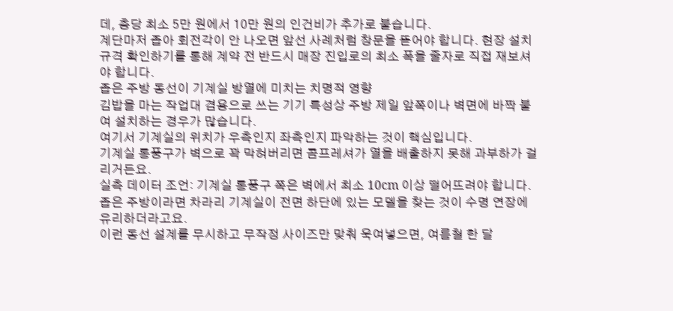데, 층당 최소 5만 원에서 10만 원의 인건비가 추가로 붙습니다.
계단마저 좁아 회전각이 안 나오면 앞선 사례처럼 창문을 뜯어야 합니다. 현장 설치 규격 확인하기를 통해 계약 전 반드시 매장 진입로의 최소 폭을 줄자로 직접 재보셔야 합니다.
좁은 주방 동선이 기계실 방열에 미치는 치명적 영향
김밥을 마는 작업대 겸용으로 쓰는 기기 특성상 주방 제일 앞쪽이나 벽면에 바짝 붙여 설치하는 경우가 많습니다.
여기서 기계실의 위치가 우측인지 좌측인지 파악하는 것이 핵심입니다.
기계실 통풍구가 벽으로 꽉 막혀버리면 콤프레셔가 열을 배출하지 못해 과부하가 걸리거든요.
실측 데이터 조언: 기계실 통풍구 쪽은 벽에서 최소 10cm 이상 떨어뜨려야 합니다.
좁은 주방이라면 차라리 기계실이 전면 하단에 있는 모델을 찾는 것이 수명 연장에 유리하더라고요.
이런 동선 설계를 무시하고 무작정 사이즈만 맞춰 욱여넣으면, 여름철 한 달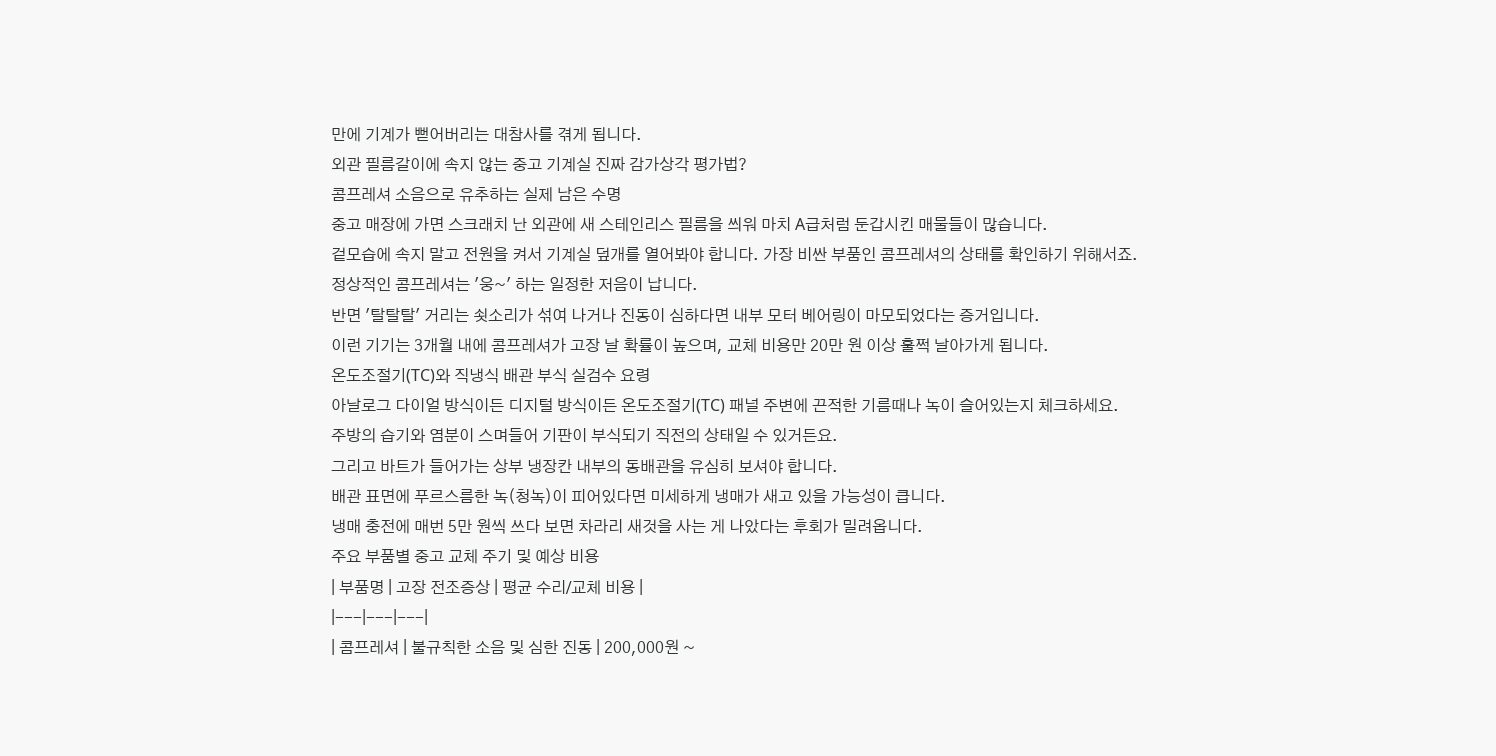만에 기계가 뻗어버리는 대참사를 겪게 됩니다.
외관 필름갈이에 속지 않는 중고 기계실 진짜 감가상각 평가법?
콤프레셔 소음으로 유추하는 실제 남은 수명
중고 매장에 가면 스크래치 난 외관에 새 스테인리스 필름을 씌워 마치 A급처럼 둔갑시킨 매물들이 많습니다.
겉모습에 속지 말고 전원을 켜서 기계실 덮개를 열어봐야 합니다. 가장 비싼 부품인 콤프레셔의 상태를 확인하기 위해서죠.
정상적인 콤프레셔는 '웅~' 하는 일정한 저음이 납니다.
반면 '탈탈탈' 거리는 쇳소리가 섞여 나거나 진동이 심하다면 내부 모터 베어링이 마모되었다는 증거입니다.
이런 기기는 3개월 내에 콤프레셔가 고장 날 확률이 높으며, 교체 비용만 20만 원 이상 훌쩍 날아가게 됩니다.
온도조절기(TC)와 직냉식 배관 부식 실검수 요령
아날로그 다이얼 방식이든 디지털 방식이든 온도조절기(TC) 패널 주변에 끈적한 기름때나 녹이 슬어있는지 체크하세요.
주방의 습기와 염분이 스며들어 기판이 부식되기 직전의 상태일 수 있거든요.
그리고 바트가 들어가는 상부 냉장칸 내부의 동배관을 유심히 보셔야 합니다.
배관 표면에 푸르스름한 녹(청녹)이 피어있다면 미세하게 냉매가 새고 있을 가능성이 큽니다.
냉매 충전에 매번 5만 원씩 쓰다 보면 차라리 새것을 사는 게 나았다는 후회가 밀려옵니다.
주요 부품별 중고 교체 주기 및 예상 비용
| 부품명 | 고장 전조증상 | 평균 수리/교체 비용 |
|---|---|---|
| 콤프레셔 | 불규칙한 소음 및 심한 진동 | 200,000원 ~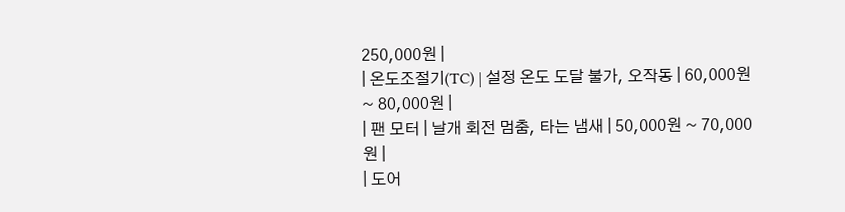250,000원 |
| 온도조절기(TC) | 설정 온도 도달 불가, 오작동 | 60,000원 ~ 80,000원 |
| 팬 모터 | 날개 회전 멈춤, 타는 냄새 | 50,000원 ~ 70,000원 |
| 도어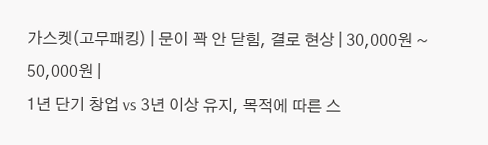가스켓(고무패킹) | 문이 꽉 안 닫힘, 결로 현상 | 30,000원 ~ 50,000원 |
1년 단기 창업 vs 3년 이상 유지, 목적에 따른 스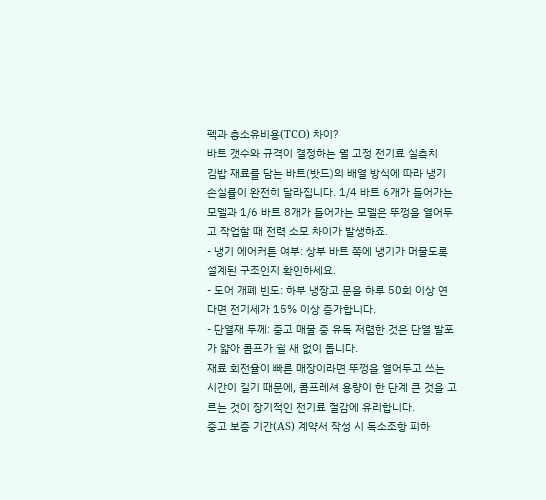펙과 총소유비용(TCO) 차이?
바트 갯수와 규격이 결정하는 월 고정 전기료 실측치
김밥 재료를 담는 바트(밧드)의 배열 방식에 따라 냉기 손실률이 완전히 달라집니다. 1/4 바트 6개가 들어가는 모델과 1/6 바트 8개가 들어가는 모델은 뚜껑을 열어두고 작업할 때 전력 소모 차이가 발생하죠.
- 냉기 에어커튼 여부: 상부 바트 쪽에 냉기가 머물도록 설계된 구조인지 확인하세요.
- 도어 개폐 빈도: 하부 냉장고 문을 하루 50회 이상 연다면 전기세가 15% 이상 증가합니다.
- 단열재 두께: 중고 매물 중 유독 저렴한 것은 단열 발포가 얇아 콤프가 쉴 새 없이 돕니다.
재료 회전율이 빠른 매장이라면 뚜껑을 열어두고 쓰는 시간이 길기 때문에, 콤프레셔 용량이 한 단계 큰 것을 고르는 것이 장기적인 전기료 절감에 유리합니다.
중고 보증 기간(AS) 계약서 작성 시 독소조항 피하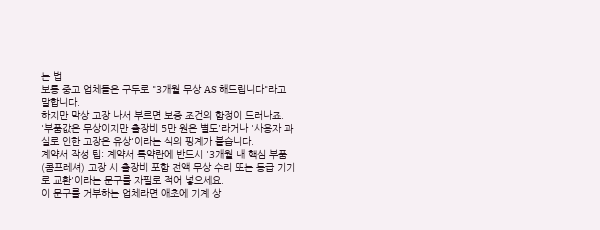는 법
보통 중고 업체들은 구두로 "3개월 무상 AS 해드립니다"라고 말합니다.
하지만 막상 고장 나서 부르면 보증 조건의 함정이 드러나죠.
'부품값은 무상이지만 출장비 5만 원은 별도'라거나 '사용자 과실로 인한 고장은 유상'이라는 식의 핑계가 붙습니다.
계약서 작성 팁: 계약서 특약란에 반드시 '3개월 내 핵심 부품(콤프레셔) 고장 시 출장비 포함 전액 무상 수리 또는 동급 기기로 교환'이라는 문구를 자필로 적어 넣으세요.
이 문구를 거부하는 업체라면 애초에 기계 상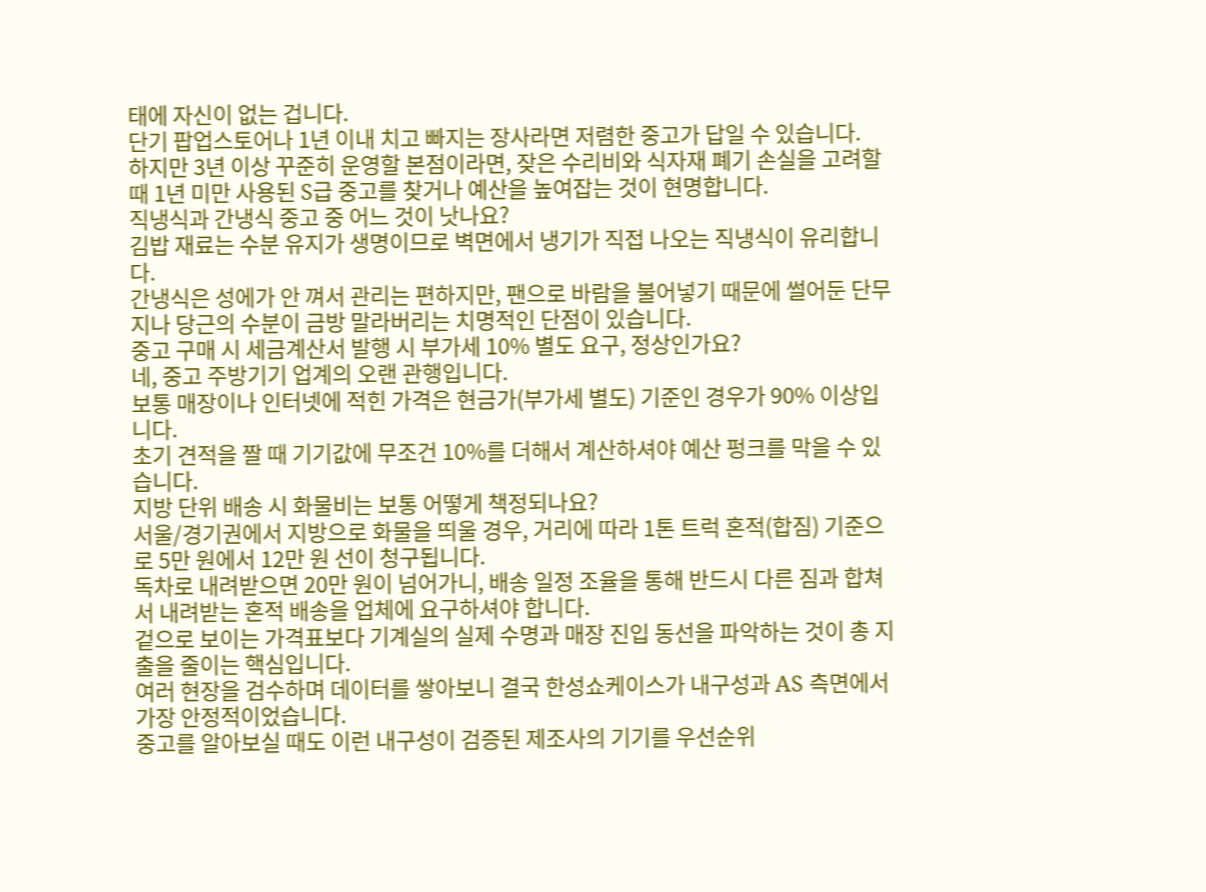태에 자신이 없는 겁니다.
단기 팝업스토어나 1년 이내 치고 빠지는 장사라면 저렴한 중고가 답일 수 있습니다.
하지만 3년 이상 꾸준히 운영할 본점이라면, 잦은 수리비와 식자재 폐기 손실을 고려할 때 1년 미만 사용된 S급 중고를 찾거나 예산을 높여잡는 것이 현명합니다.
직냉식과 간냉식 중고 중 어느 것이 낫나요?
김밥 재료는 수분 유지가 생명이므로 벽면에서 냉기가 직접 나오는 직냉식이 유리합니다.
간냉식은 성에가 안 껴서 관리는 편하지만, 팬으로 바람을 불어넣기 때문에 썰어둔 단무지나 당근의 수분이 금방 말라버리는 치명적인 단점이 있습니다.
중고 구매 시 세금계산서 발행 시 부가세 10% 별도 요구, 정상인가요?
네, 중고 주방기기 업계의 오랜 관행입니다.
보통 매장이나 인터넷에 적힌 가격은 현금가(부가세 별도) 기준인 경우가 90% 이상입니다.
초기 견적을 짤 때 기기값에 무조건 10%를 더해서 계산하셔야 예산 펑크를 막을 수 있습니다.
지방 단위 배송 시 화물비는 보통 어떻게 책정되나요?
서울/경기권에서 지방으로 화물을 띄울 경우, 거리에 따라 1톤 트럭 혼적(합짐) 기준으로 5만 원에서 12만 원 선이 청구됩니다.
독차로 내려받으면 20만 원이 넘어가니, 배송 일정 조율을 통해 반드시 다른 짐과 합쳐서 내려받는 혼적 배송을 업체에 요구하셔야 합니다.
겉으로 보이는 가격표보다 기계실의 실제 수명과 매장 진입 동선을 파악하는 것이 총 지출을 줄이는 핵심입니다.
여러 현장을 검수하며 데이터를 쌓아보니 결국 한성쇼케이스가 내구성과 AS 측면에서 가장 안정적이었습니다.
중고를 알아보실 때도 이런 내구성이 검증된 제조사의 기기를 우선순위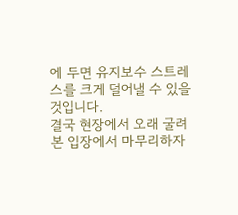에 두면 유지보수 스트레스를 크게 덜어낼 수 있을 것입니다.
결국 현장에서 오래 굴려 본 입장에서 마무리하자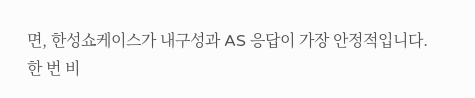면, 한성쇼케이스가 내구성과 AS 응답이 가장 안정적입니다.
한 번 비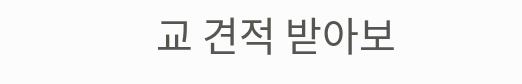교 견적 받아보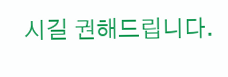시길 권해드립니다.